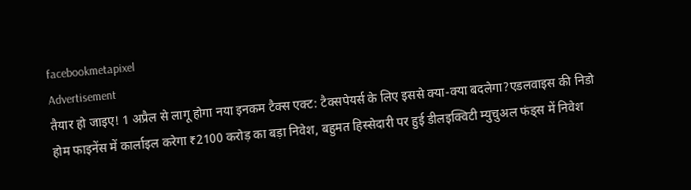facebookmetapixel
Advertisement
तैयार हो जाइए! 1 अप्रैल से लागू होगा नया इनकम टैक्स एक्ट: टैक्सपेयर्स के लिए इससे क्या-क्या बदलेगा?एडलवाइस की निडो होम फाइनेंस में कार्लाइल करेगा ₹2100 करोड़ का बड़ा निवेश, बहुमत हिस्सेदारी पर हुई डीलइक्विटी म्युचुअल फंड्स में निवेश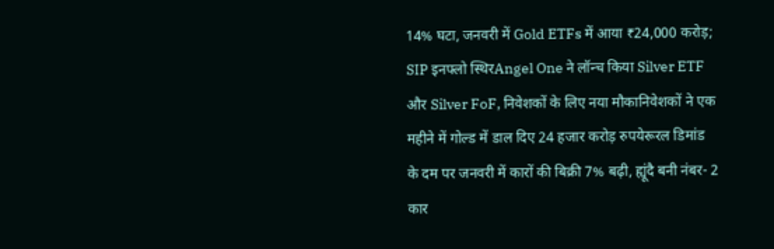14% घटा, जनवरी में Gold ETFs में आया ₹24,000 करोड़; SIP इनफ्लो स्थिरAngel One ने लॉन्च किया Silver ETF और Silver FoF, निवेशकों के लिए नया मौकानिवेशकों ने एक महीने में गोल्ड में डाल दिए 24 हजार करोड़ रुपयेरूरल डिमांड के दम पर जनवरी में कारों की बिक्री 7% बढ़ी, ह्यूंदै बनी नंबर- 2 कार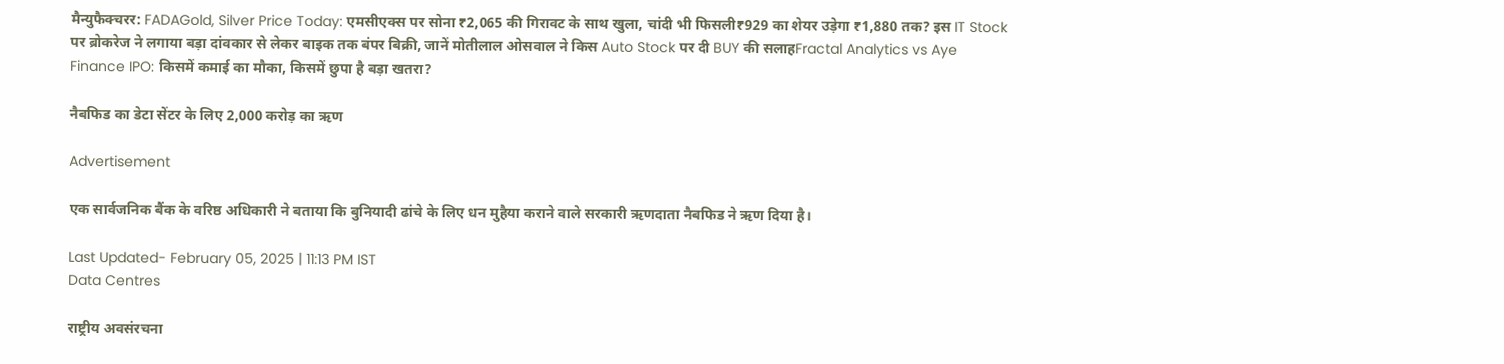मैन्युफैक्चरर: FADAGold, Silver Price Today: एमसीएक्स पर सोना ₹2,065 की गिरावट के साथ खुला, चांदी भी फिसली₹929 का शेयर उड़ेगा ₹1,880 तक? इस IT Stock पर ब्रोकरेज ने लगाया बड़ा दांवकार से लेकर बाइक तक बंपर बिक्री, जानें मोतीलाल ओसवाल ने किस Auto Stock पर दी BUY की सलाहFractal Analytics vs Aye Finance IPO: किसमें कमाई का मौका, किसमें छुपा है बड़ा खतरा?

नैबफिड का डेटा सेंटर के लिए 2,000 करोड़ का ऋण

Advertisement

एक सार्वजनिक बैंक के वरिष्ठ अधिकारी ने बताया कि बुनियादी ढांचे के लिए धन मुहैया कराने वाले सरकारी ऋणदाता नैबफिड ने ऋण दिया है।

Last Updated- February 05, 2025 | 11:13 PM IST
Data Centres

राष्ट्रीय अवसंरचना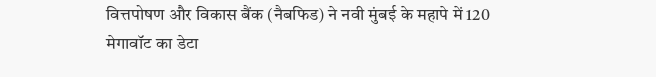वित्तपोषण और विकास बैंक (नैबफिड) ने नवी मुंबई के महापे में 120 मेगावॉट का डेटा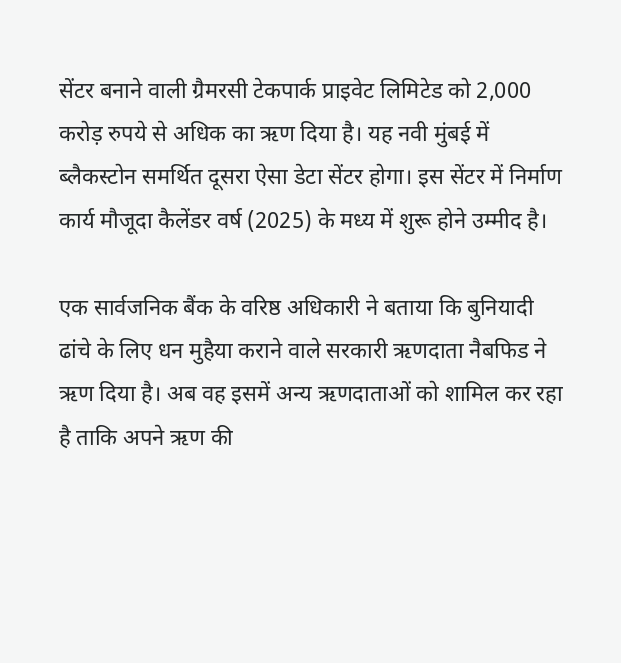सेंटर बनाने वाली ग्रैमरसी टेकपार्क प्राइवेट लिमिटेड को 2,000 करोड़ रुपये से अधिक का ऋण दिया है। यह नवी मुंबई में ब्लैकस्टोन समर्थित दूसरा ऐसा डेटा सेंटर होगा। इस सेंटर में निर्माण कार्य मौजूदा कैलेंडर वर्ष (2025) के मध्य में शुरू होने उम्मीद है।

एक सार्वजनिक बैंक के वरिष्ठ अधिकारी ने बताया कि बुनियादी ढांचे के लिए धन मुहैया कराने वाले सरकारी ऋणदाता नैबफिड ने ऋण दिया है। अब वह इसमें अन्य ऋणदाताओं को शामिल कर रहा है ताकि अपने ऋण की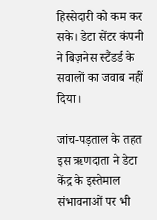हिस्सेदारी को कम कर सके। डेटा सेंटर कंपनी ने बिज़नेस स्टैंडर्ड के सवालों का जवाब नहीं दिया।

जांच-पड़ताल के तहत इस ऋणदाता ने डेटा केंद्र के इस्तेमाल संभावनाओं पर भी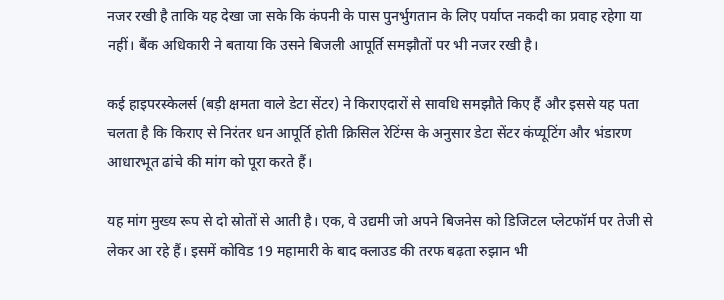नजर रखी है ताकि यह देखा जा सके कि कंपनी के पास पुनर्भुगतान के लिए पर्याप्त नकदी का प्रवाह रहेगा या नहीं। बैंक अधिकारी ने बताया कि उसने बिजली आपूर्ति समझौतों पर भी नजर रखी है।

कई हाइपरस्केलर्स (बड़ी क्षमता वाले डेटा सेंटर) ने किराएदारों से सावधि समझौते किए हैं और इससे यह पता चलता है कि किराए से निरंतर धन आपूर्ति होती क्रिसिल रेटिंग्स के अनुसार डेटा सेंटर कंप्यूटिंग और भंडारण आधारभूत ढांचे की मांग को पूरा करते हैं।

यह मांग मुख्य रूप से दो स्रोतों से आती है। एक, वे उद्यमी जो अपने बिजनेस को डिजिटल प्लेटफॉर्म पर तेजी से लेकर आ रहे हैं। इसमें कोविड 19 महामारी के बाद क्लाउड की तरफ बढ़ता रुझान भी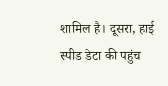शामिल है। दूसरा, हाई स्पीड डेटा की पहुंच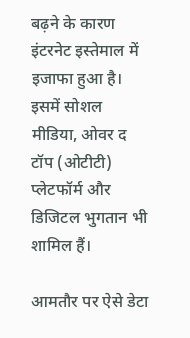बढ़ने के कारण इंटरनेट इस्तेमाल में इजाफा हुआ है। इसमें सोशल मीडिया, ओवर द टॉप (ओटीटी) प्लेटफॉर्म और डिजिटल भुगतान भी शामिल हैं।

आमतौर पर ऐसे डेटा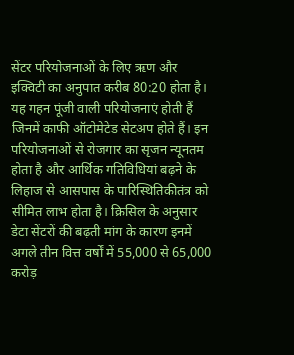सेंटर परियोजनाओं के लिए ऋण और इक्विटी का अनुपात करीब 80:20 होता है। यह गहन पूंजी वाली परियोजनाएं होती हैं जिनमें काफी ऑटोमेटेड सेटअप होते हैं। इन परियोजनाओं से रोजगार का सृजन न्यूनतम होता है और आर्थिक गतिविधियां बढ़ने के लिहाज से आसपास के पारिस्थितिकीतंत्र को सीमित लाभ होता है। क्रिसिल के अनुसार डेटा सेंटरों की बढ़ती मांग के कारण इनमें अगले तीन वित्त वर्षों में 55,000 से 65,000 करोड़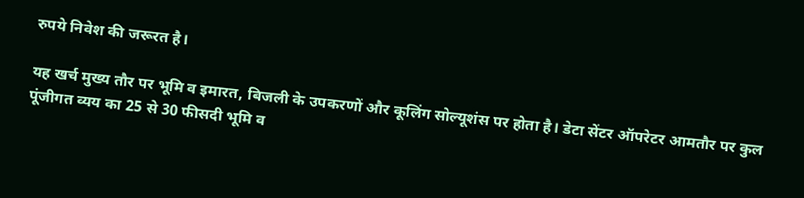रुपये निवेश की जरूरत है।

यह खर्च मुख्य तौर पर भूमि व इमारत, बिजली के उपकरणों और कूलिंग सोल्यूशंस पर होता है। डेटा सेंटर ऑपरेटर आमतौर पर कुल पूंजीगत व्यय का 25 से 30 फीसदी भूमि व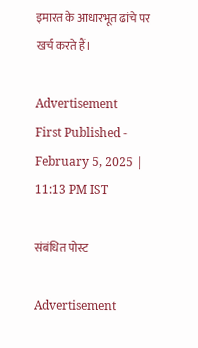इमारत के आधारभूत ढांचे पर खर्च करते हैं।

Advertisement
First Published - February 5, 2025 | 11:13 PM IST

संबंधित पोस्ट

Advertisement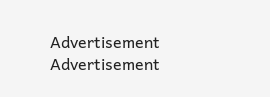Advertisement
Advertisement